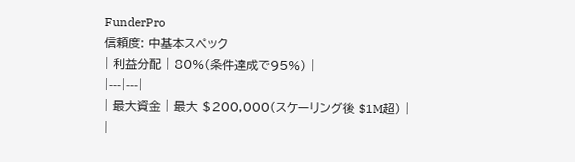FunderPro
信頼度: 中基本スペック
| 利益分配 | 80%(条件達成で95%) |
|---|---|
| 最大資金 | 最大 $200,000(スケーリング後 $1M超) |
|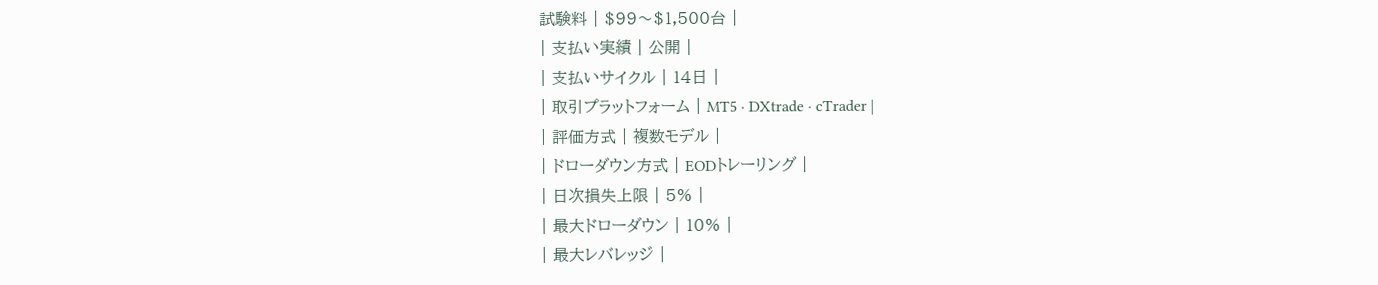試験料 | $99〜$1,500台 |
| 支払い実績 | 公開 |
| 支払いサイクル | 14日 |
| 取引プラットフォーム | MT5 · DXtrade · cTrader |
| 評価方式 | 複数モデル |
| ドローダウン方式 | EODトレーリング |
| 日次損失上限 | 5% |
| 最大ドローダウン | 10% |
| 最大レバレッジ |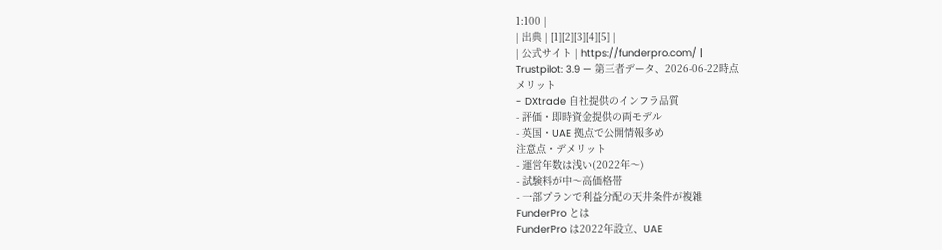1:100 |
| 出典 | [1][2][3][4][5] |
| 公式サイト | https://funderpro.com/ |
Trustpilot: 3.9 — 第三者データ、2026-06-22時点
メリット
- DXtrade 自社提供のインフラ品質
- 評価・即時資金提供の両モデル
- 英国・UAE 拠点で公開情報多め
注意点・デメリット
- 運営年数は浅い(2022年〜)
- 試験料が中〜高価格帯
- 一部プランで利益分配の天井条件が複雑
FunderPro とは
FunderPro は2022年設立、UAE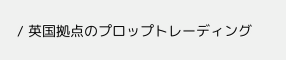/ 英国拠点のプロップトレーディング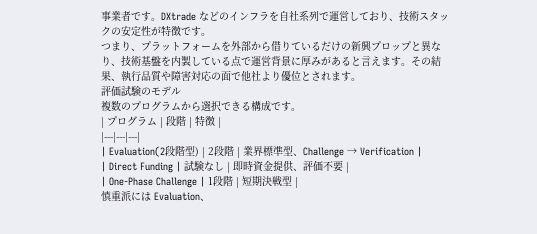事業者です。DXtrade などのインフラを自社系列で運営しており、技術スタックの安定性が特徴です。
つまり、プラットフォームを外部から借りているだけの新興プロップと異なり、技術基盤を内製している点で運営背景に厚みがあると言えます。その結果、執行品質や障害対応の面で他社より優位とされます。
評価試験のモデル
複数のプログラムから選択できる構成です。
| プログラム | 段階 | 特徴 |
|---|---|---|
| Evaluation(2段階型) | 2段階 | 業界標準型、Challenge → Verification |
| Direct Funding | 試験なし | 即時資金提供、評価不要 |
| One-Phase Challenge | 1段階 | 短期決戦型 |
慎重派には Evaluation、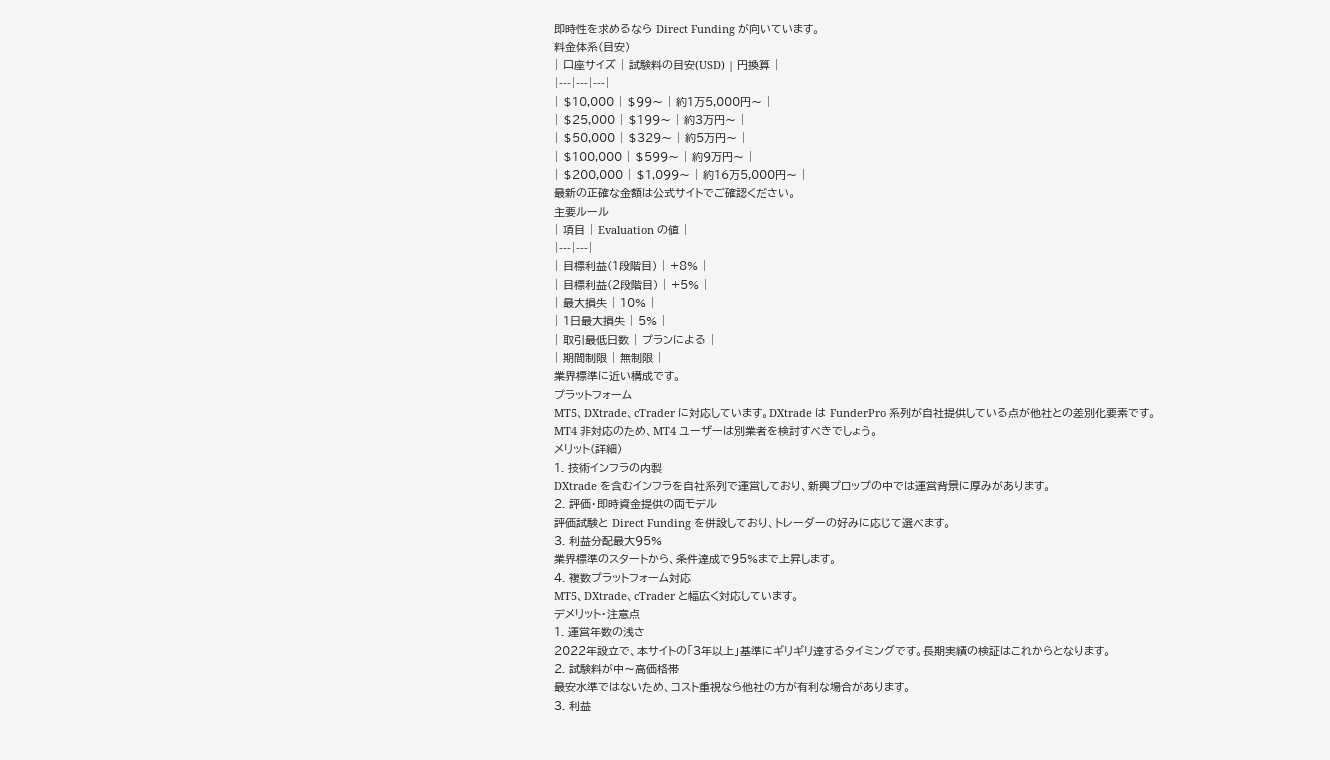即時性を求めるなら Direct Funding が向いています。
料金体系(目安)
| 口座サイズ | 試験料の目安(USD) | 円換算 |
|---|---|---|
| $10,000 | $99〜 | 約1万5,000円〜 |
| $25,000 | $199〜 | 約3万円〜 |
| $50,000 | $329〜 | 約5万円〜 |
| $100,000 | $599〜 | 約9万円〜 |
| $200,000 | $1,099〜 | 約16万5,000円〜 |
最新の正確な金額は公式サイトでご確認ください。
主要ルール
| 項目 | Evaluation の値 |
|---|---|
| 目標利益(1段階目) | +8% |
| 目標利益(2段階目) | +5% |
| 最大損失 | 10% |
| 1日最大損失 | 5% |
| 取引最低日数 | プランによる |
| 期間制限 | 無制限 |
業界標準に近い構成です。
プラットフォーム
MT5、DXtrade、cTrader に対応しています。DXtrade は FunderPro 系列が自社提供している点が他社との差別化要素です。MT4 非対応のため、MT4 ユーザーは別業者を検討すべきでしょう。
メリット(詳細)
1. 技術インフラの内製
DXtrade を含むインフラを自社系列で運営しており、新興プロップの中では運営背景に厚みがあります。
2. 評価・即時資金提供の両モデル
評価試験と Direct Funding を併設しており、トレーダーの好みに応じて選べます。
3. 利益分配最大95%
業界標準のスタートから、条件達成で95%まで上昇します。
4. 複数プラットフォーム対応
MT5、DXtrade、cTrader と幅広く対応しています。
デメリット・注意点
1. 運営年数の浅さ
2022年設立で、本サイトの「3年以上」基準にギリギリ達するタイミングです。長期実績の検証はこれからとなります。
2. 試験料が中〜高価格帯
最安水準ではないため、コスト重視なら他社の方が有利な場合があります。
3. 利益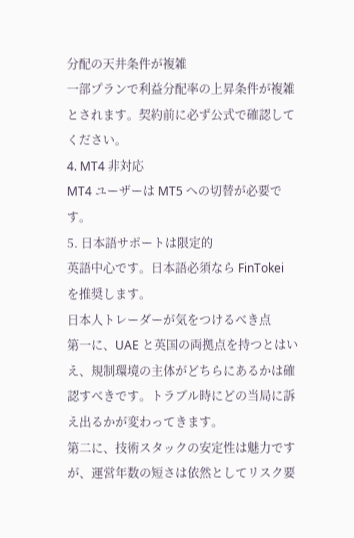分配の天井条件が複雑
一部プランで利益分配率の上昇条件が複雑とされます。契約前に必ず公式で確認してください。
4. MT4 非対応
MT4 ユーザーは MT5 への切替が必要です。
5. 日本語サポートは限定的
英語中心です。日本語必須なら FinTokei を推奨します。
日本人トレーダーが気をつけるべき点
第一に、UAE と英国の両拠点を持つとはいえ、規制環境の主体がどちらにあるかは確認すべきです。トラブル時にどの当局に訴え出るかが変わってきます。
第二に、技術スタックの安定性は魅力ですが、運営年数の短さは依然としてリスク要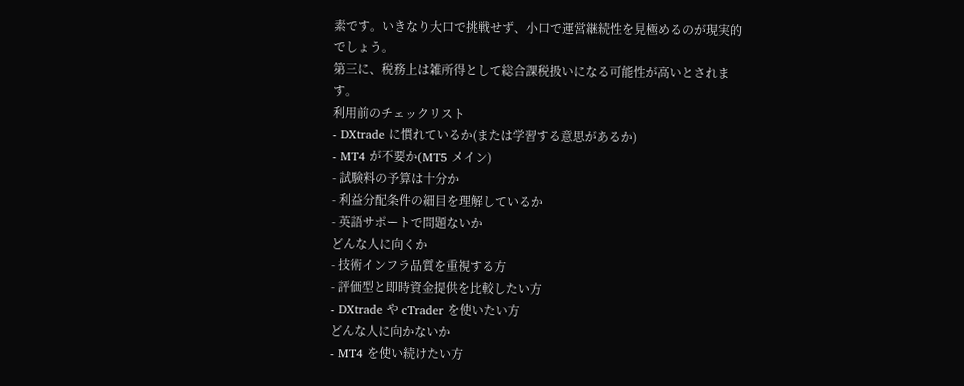素です。いきなり大口で挑戦せず、小口で運営継続性を見極めるのが現実的でしょう。
第三に、税務上は雑所得として総合課税扱いになる可能性が高いとされます。
利用前のチェックリスト
- DXtrade に慣れているか(または学習する意思があるか)
- MT4 が不要か(MT5 メイン)
- 試験料の予算は十分か
- 利益分配条件の細目を理解しているか
- 英語サポートで問題ないか
どんな人に向くか
- 技術インフラ品質を重視する方
- 評価型と即時資金提供を比較したい方
- DXtrade や cTrader を使いたい方
どんな人に向かないか
- MT4 を使い続けたい方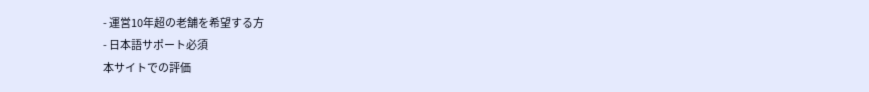- 運営10年超の老舗を希望する方
- 日本語サポート必須
本サイトでの評価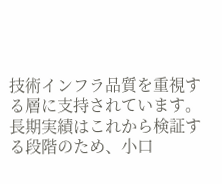技術インフラ品質を重視する層に支持されています。長期実績はこれから検証する段階のため、小口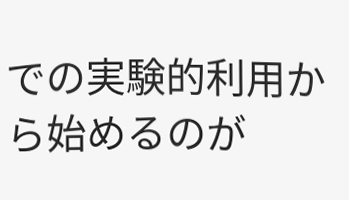での実験的利用から始めるのが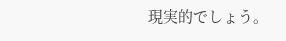現実的でしょう。